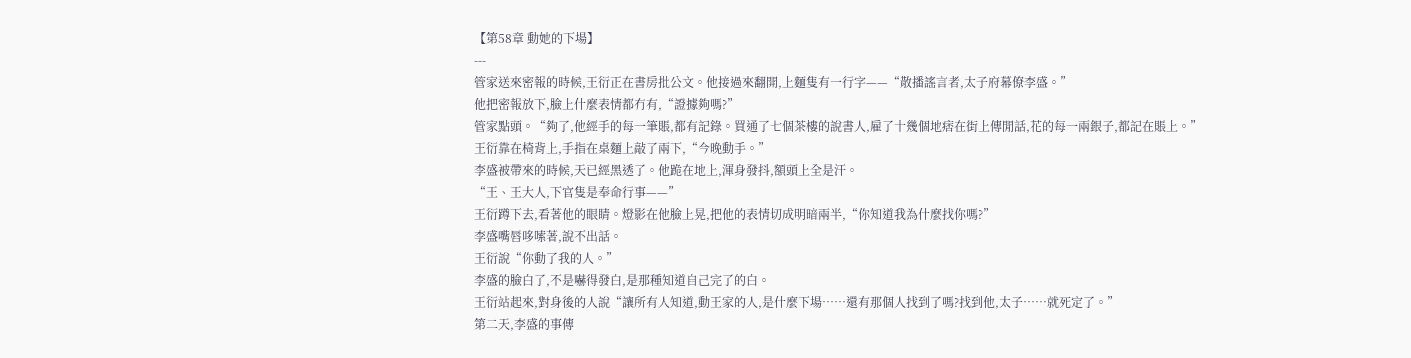【第58章 動她的下場】
---
管家送來密報的時候,王衍正在書房批公文。他接過來翻開,上麵隻有一行字——“散播謠言者,太子府幕僚李盛。”
他把密報放下,臉上什麼表情都冇有,“證據夠嗎?”
管家點頭。“夠了,他經手的每一筆賬,都有記錄。買通了七個茶樓的說書人,雇了十幾個地痞在街上傳閒話,花的每一兩銀子,都記在賬上。”
王衍靠在椅背上,手指在桌麵上敲了兩下,“今晚動手。”
李盛被帶來的時候,天已經黑透了。他跪在地上,渾身發抖,額頭上全是汗。
“王、王大人,下官隻是奉命行事——”
王衍蹲下去,看著他的眼睛。燈影在他臉上晃,把他的表情切成明暗兩半,“你知道我為什麼找你嗎?”
李盛嘴唇哆嗦著,說不出話。
王衍說“你動了我的人。”
李盛的臉白了,不是嚇得發白,是那種知道自己完了的白。
王衍站起來,對身後的人說“讓所有人知道,動王家的人,是什麼下場……還有那個人找到了嗎?找到他,太子……就死定了。”
第二天,李盛的事傳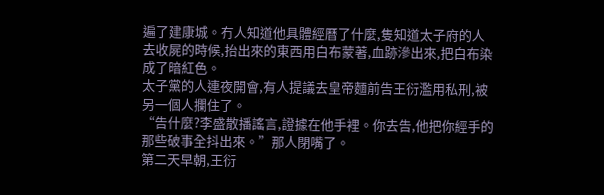遍了建康城。冇人知道他具體經曆了什麼,隻知道太子府的人去收屍的時候,抬出來的東西用白布蒙著,血跡滲出來,把白布染成了暗紅色。
太子黨的人連夜開會,有人提議去皇帝麵前告王衍濫用私刑,被另一個人攔住了。
“告什麼?李盛散播謠言,證據在他手裡。你去告,他把你經手的那些破事全抖出來。”那人閉嘴了。
第二天早朝,王衍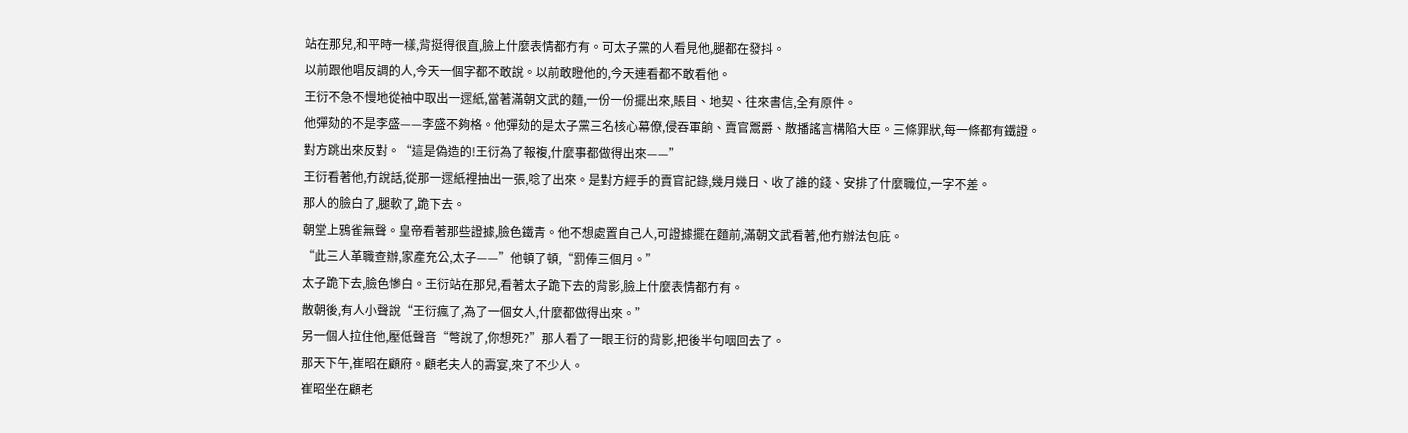站在那兒,和平時一樣,背挺得很直,臉上什麼表情都冇有。可太子黨的人看見他,腿都在發抖。
以前跟他唱反調的人,今天一個字都不敢說。以前敢瞪他的,今天連看都不敢看他。
王衍不急不慢地從袖中取出一遝紙,當著滿朝文武的麵,一份一份擺出來,賬目、地契、往來書信,全有原件。
他彈劾的不是李盛——李盛不夠格。他彈劾的是太子黨三名核心幕僚,侵吞軍餉、賣官鬻爵、散播謠言構陷大臣。三條罪狀,每一條都有鐵證。
對方跳出來反對。“這是偽造的!王衍為了報複,什麼事都做得出來——”
王衍看著他,冇說話,從那一遝紙裡抽出一張,唸了出來。是對方經手的賣官記錄,幾月幾日、收了誰的錢、安排了什麼職位,一字不差。
那人的臉白了,腿軟了,跪下去。
朝堂上鴉雀無聲。皇帝看著那些證據,臉色鐵青。他不想處置自己人,可證據擺在麵前,滿朝文武看著,他冇辦法包庇。
“此三人革職查辦,家產充公,太子——”他頓了頓,“罰俸三個月。”
太子跪下去,臉色慘白。王衍站在那兒,看著太子跪下去的背影,臉上什麼表情都冇有。
散朝後,有人小聲說“王衍瘋了,為了一個女人,什麼都做得出來。”
另一個人拉住他,壓低聲音“彆說了,你想死?”那人看了一眼王衍的背影,把後半句咽回去了。
那天下午,崔昭在顧府。顧老夫人的壽宴,來了不少人。
崔昭坐在顧老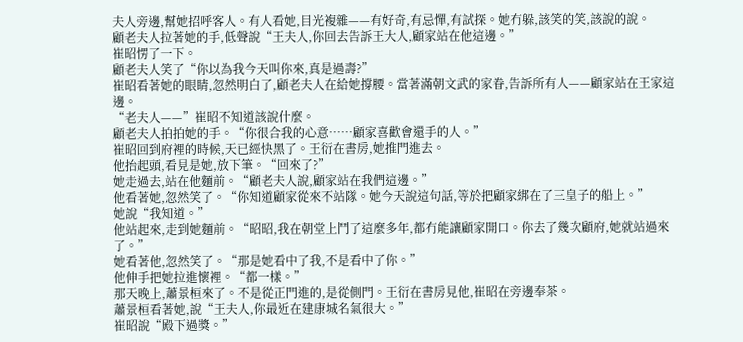夫人旁邊,幫她招呼客人。有人看她,目光複雜——有好奇,有忌憚,有試探。她冇躲,該笑的笑,該說的說。
顧老夫人拉著她的手,低聲說“王夫人,你回去告訴王大人,顧家站在他這邊。”
崔昭愣了一下。
顧老夫人笑了“你以為我今天叫你來,真是過壽?”
崔昭看著她的眼睛,忽然明白了,顧老夫人在給她撐腰。當著滿朝文武的家眷,告訴所有人——顧家站在王家這邊。
“老夫人——”崔昭不知道該說什麼。
顧老夫人拍拍她的手。“你很合我的心意……顧家喜歡會還手的人。”
崔昭回到府裡的時候,天已經快黑了。王衍在書房,她推門進去。
他抬起頭,看見是她,放下筆。“回來了?”
她走過去,站在他麵前。“顧老夫人說,顧家站在我們這邊。”
他看著她,忽然笑了。“你知道顧家從來不站隊。她今天說這句話,等於把顧家綁在了三皇子的船上。”
她說“我知道。”
他站起來,走到她麵前。“昭昭,我在朝堂上鬥了這麼多年,都冇能讓顧家開口。你去了幾次顧府,她就站過來了。”
她看著他,忽然笑了。“那是她看中了我,不是看中了你。”
他伸手把她拉進懷裡。“都一樣。”
那天晚上,蕭景桓來了。不是從正門進的,是從側門。王衍在書房見他,崔昭在旁邊奉茶。
蕭景桓看著她,說“王夫人,你最近在建康城名氣很大。”
崔昭說“殿下過獎。”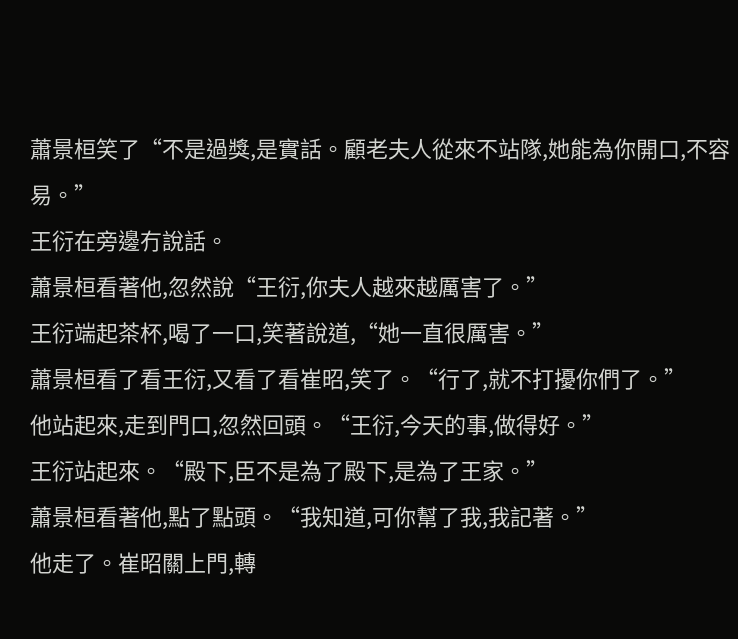蕭景桓笑了“不是過獎,是實話。顧老夫人從來不站隊,她能為你開口,不容易。”
王衍在旁邊冇說話。
蕭景桓看著他,忽然說“王衍,你夫人越來越厲害了。”
王衍端起茶杯,喝了一口,笑著說道,“她一直很厲害。”
蕭景桓看了看王衍,又看了看崔昭,笑了。“行了,就不打擾你們了。”
他站起來,走到門口,忽然回頭。“王衍,今天的事,做得好。”
王衍站起來。“殿下,臣不是為了殿下,是為了王家。”
蕭景桓看著他,點了點頭。“我知道,可你幫了我,我記著。”
他走了。崔昭關上門,轉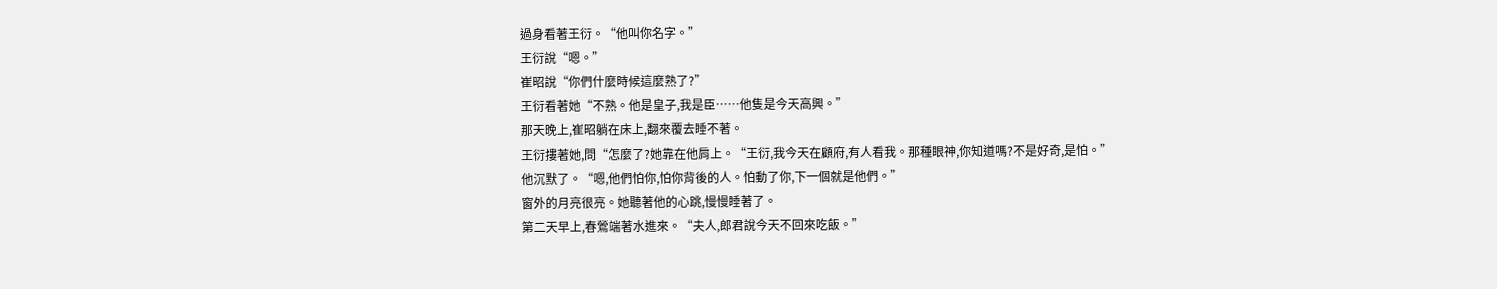過身看著王衍。“他叫你名字。”
王衍說“嗯。”
崔昭說“你們什麼時候這麼熟了?”
王衍看著她“不熟。他是皇子,我是臣……他隻是今天高興。”
那天晚上,崔昭躺在床上,翻來覆去睡不著。
王衍摟著她,問“怎麼了?她靠在他肩上。“王衍,我今天在顧府,有人看我。那種眼神,你知道嗎?不是好奇,是怕。”
他沉默了。“嗯,他們怕你,怕你背後的人。怕動了你,下一個就是他們。”
窗外的月亮很亮。她聽著他的心跳,慢慢睡著了。
第二天早上,春鶯端著水進來。“夫人,郎君說今天不回來吃飯。”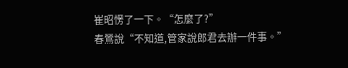崔昭愣了一下。“怎麼了?”
春鶯說“不知道,管家說郎君去辦一件事。”